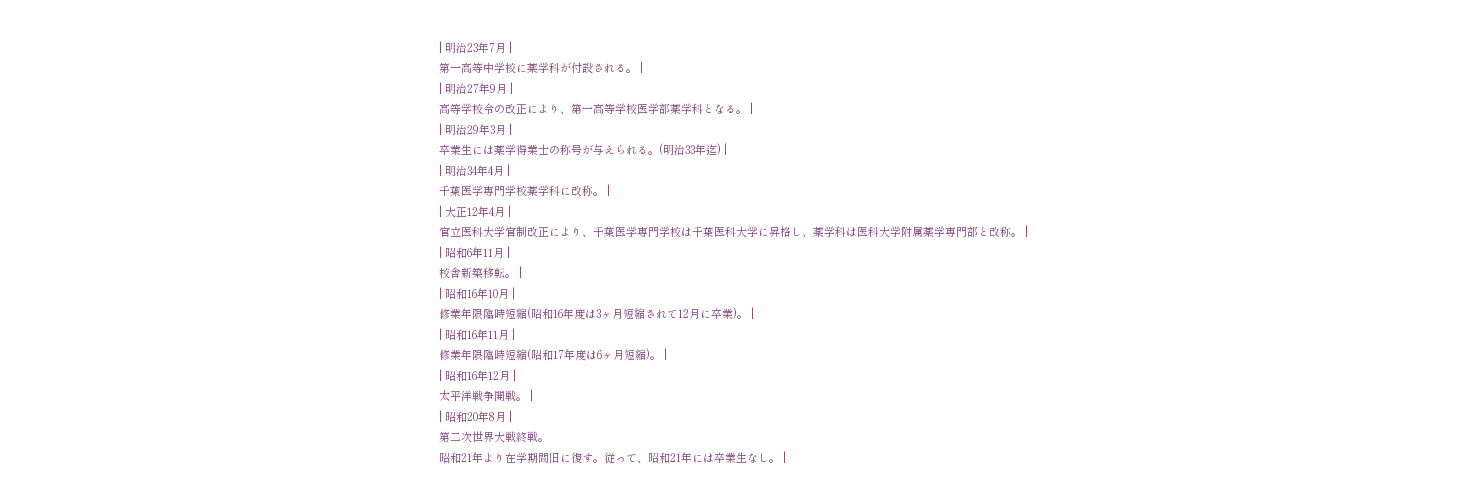| 明治23年7月 |
第一高等中学校に薬学科が付設される。 |
| 明治27年9月 |
高等学校令の改正により、第一高等学校医学部薬学科となる。 |
| 明治29年3月 |
卒業生には薬学得業士の称号が与えられる。(明治33年迄) |
| 明治34年4月 |
千葉医学専門学校薬学科に改称。 |
| 大正12年4月 |
官立医科大学官制改正により、千葉医学専門学校は千葉医科大学に昇格し、薬学科は医科大学附属薬学専門部と改称。 |
| 昭和6年11月 |
校舎新築移転。 |
| 昭和16年10月 |
修業年限臨時短縮(昭和16年度は3ヶ月短縮されて12月に卒業)。 |
| 昭和16年11月 |
修業年限臨時短縮(昭和17年度は6ヶ月短縮)。 |
| 昭和16年12月 |
太平洋戦争開戦。 |
| 昭和20年8月 |
第二次世界大戦終戦。
昭和21年より在学期間旧に復す。従って、昭和21年には卒業生なし。 |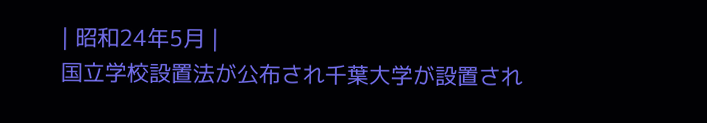| 昭和24年5月 |
国立学校設置法が公布され千葉大学が設置され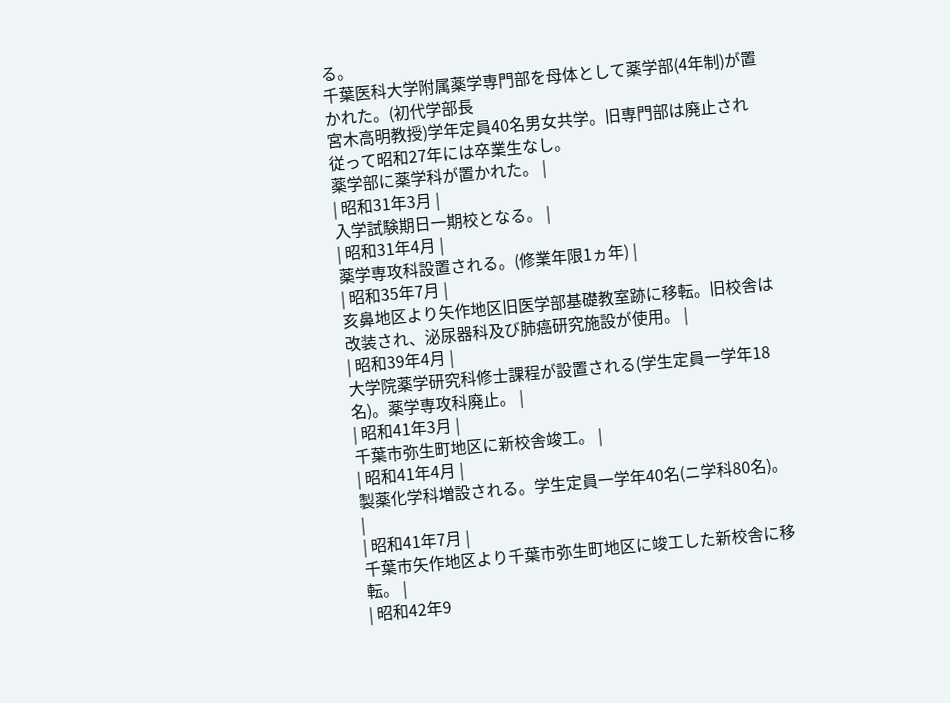る。
千葉医科大学附属薬学専門部を母体として薬学部(4年制)が置かれた。(初代学部長
宮木高明教授)学年定員40名男女共学。旧専門部は廃止され従って昭和27年には卒業生なし。
薬学部に薬学科が置かれた。 |
| 昭和31年3月 |
入学試験期日一期校となる。 |
| 昭和31年4月 |
薬学専攻科設置される。(修業年限1ヵ年) |
| 昭和35年7月 |
亥鼻地区より矢作地区旧医学部基礎教室跡に移転。旧校舎は改装され、泌尿器科及び肺癌研究施設が使用。 |
| 昭和39年4月 |
大学院薬学研究科修士課程が設置される(学生定員一学年18名)。薬学専攻科廃止。 |
| 昭和41年3月 |
千葉市弥生町地区に新校舎竣工。 |
| 昭和41年4月 |
製薬化学科増設される。学生定員一学年40名(ニ学科80名)。 |
| 昭和41年7月 |
千葉市矢作地区より千葉市弥生町地区に竣工した新校舎に移転。 |
| 昭和42年9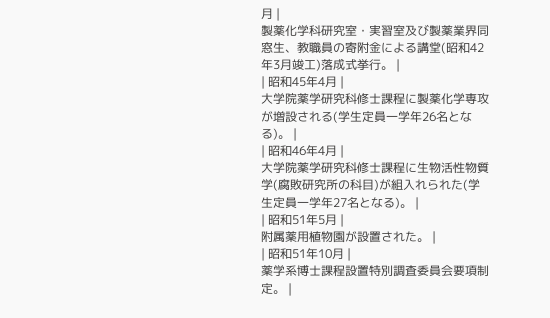月 |
製薬化学科研究室・実習室及び製薬業界同窓生、教職員の寄附金による講堂(昭和42年3月竣工)落成式挙行。 |
| 昭和45年4月 |
大学院薬学研究科修士課程に製薬化学専攻が増設される(学生定員一学年26名となる)。 |
| 昭和46年4月 |
大学院薬学研究科修士課程に生物活性物質学(腐敗研究所の科目)が組入れられた(学生定員一学年27名となる)。 |
| 昭和51年5月 |
附属薬用植物園が設置された。 |
| 昭和51年10月 |
薬学系博士課程設置特別調査委員会要項制定。 |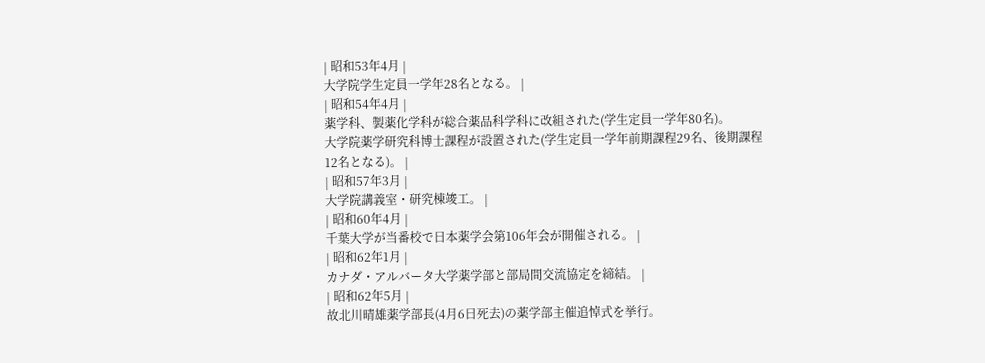| 昭和53年4月 |
大学院学生定員一学年28名となる。 |
| 昭和54年4月 |
薬学科、製薬化学科が総合薬品科学科に改組された(学生定員一学年80名)。
大学院薬学研究科博士課程が設置された(学生定員一学年前期課程29名、後期課程12名となる)。 |
| 昭和57年3月 |
大学院講義室・研究棟竣工。 |
| 昭和60年4月 |
千葉大学が当番校で日本薬学会第106年会が開催される。 |
| 昭和62年1月 |
カナダ・アルバータ大学薬学部と部局間交流協定を締結。 |
| 昭和62年5月 |
故北川晴雄薬学部長(4月6日死去)の薬学部主催追悼式を挙行。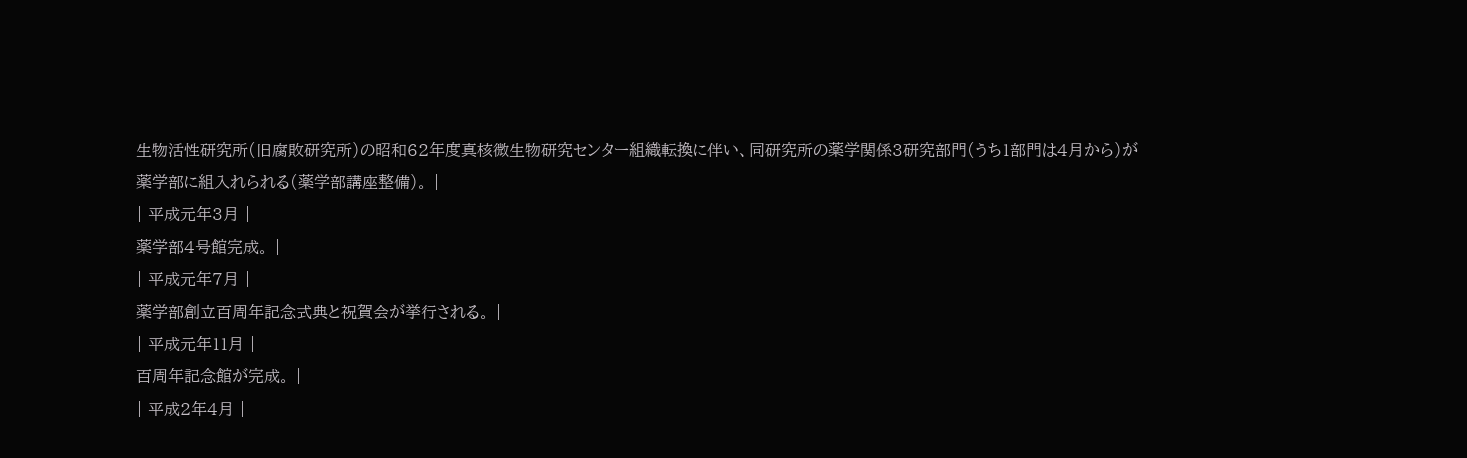生物活性研究所(旧腐敗研究所)の昭和62年度真核微生物研究センター組織転換に伴い、同研究所の薬学関係3研究部門(うち1部門は4月から)が薬学部に組入れられる(薬学部講座整備)。 |
| 平成元年3月 |
薬学部4号館完成。 |
| 平成元年7月 |
薬学部創立百周年記念式典と祝賀会が挙行される。 |
| 平成元年11月 |
百周年記念館が完成。 |
| 平成2年4月 |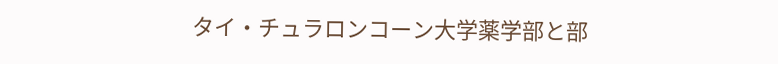タイ・チュラロンコーン大学薬学部と部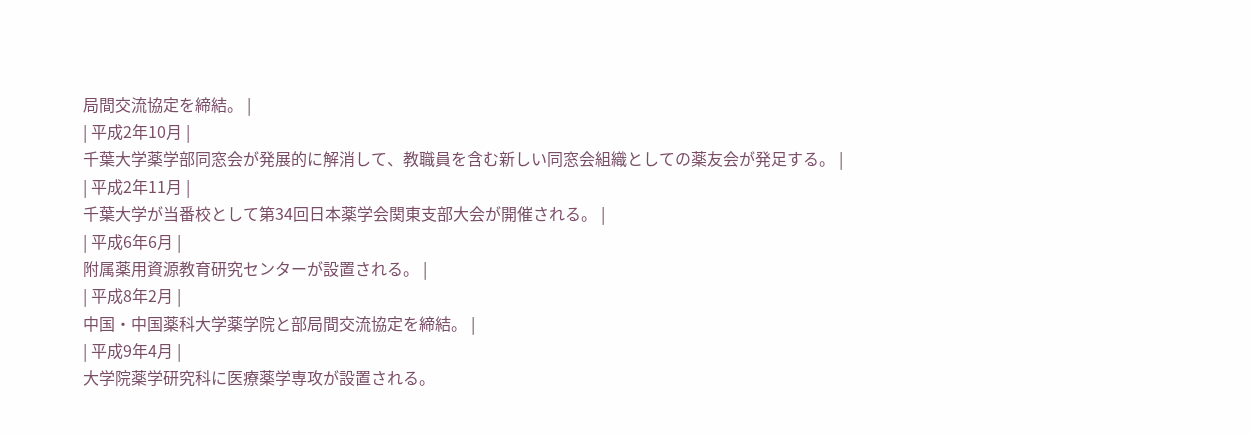局間交流協定を締結。 |
| 平成2年10月 |
千葉大学薬学部同窓会が発展的に解消して、教職員を含む新しい同窓会組織としての薬友会が発足する。 |
| 平成2年11月 |
千葉大学が当番校として第34回日本薬学会関東支部大会が開催される。 |
| 平成6年6月 |
附属薬用資源教育研究センターが設置される。 |
| 平成8年2月 |
中国・中国薬科大学薬学院と部局間交流協定を締結。 |
| 平成9年4月 |
大学院薬学研究科に医療薬学専攻が設置される。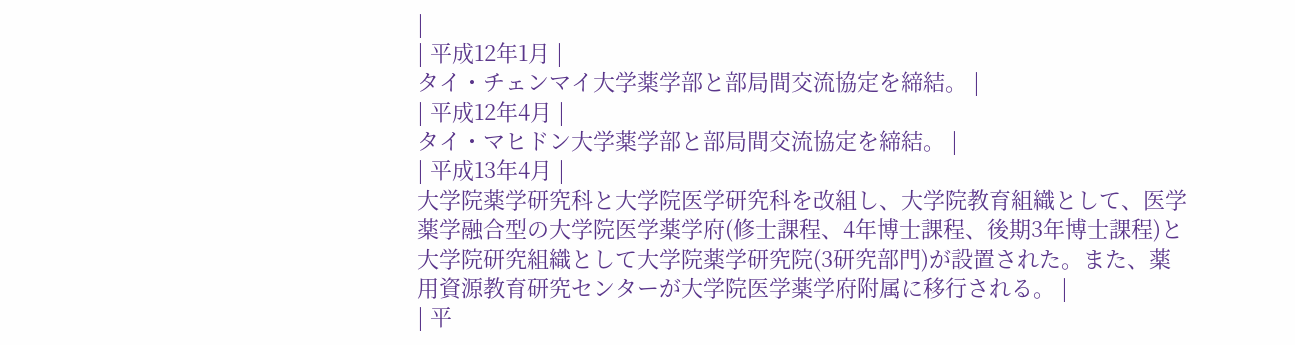|
| 平成12年1月 |
タイ・チェンマイ大学薬学部と部局間交流協定を締結。 |
| 平成12年4月 |
タイ・マヒドン大学薬学部と部局間交流協定を締結。 |
| 平成13年4月 |
大学院薬学研究科と大学院医学研究科を改組し、大学院教育組織として、医学薬学融合型の大学院医学薬学府(修士課程、4年博士課程、後期3年博士課程)と大学院研究組織として大学院薬学研究院(3研究部門)が設置された。また、薬用資源教育研究センターが大学院医学薬学府附属に移行される。 |
| 平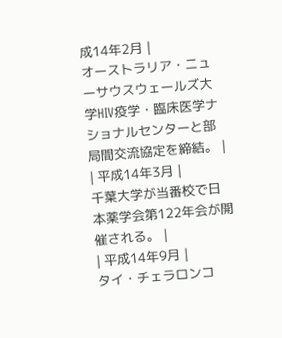成14年2月 |
オーストラリア・ニューサウスウェールズ大学HIV疫学・臨床医学ナショナルセンターと部局間交流協定を締結。 |
| 平成14年3月 |
千葉大学が当番校で日本薬学会第122年会が開催される。 |
| 平成14年9月 |
タイ・チェラロンコ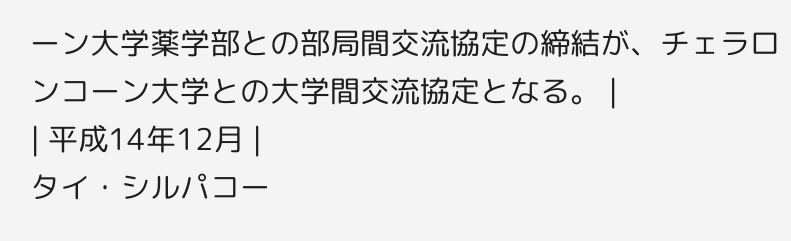ーン大学薬学部との部局間交流協定の締結が、チェラロンコーン大学との大学間交流協定となる。 |
| 平成14年12月 |
タイ・シルパコー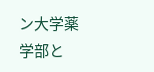ン大学薬学部と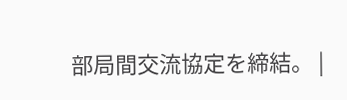部局間交流協定を締結。 |